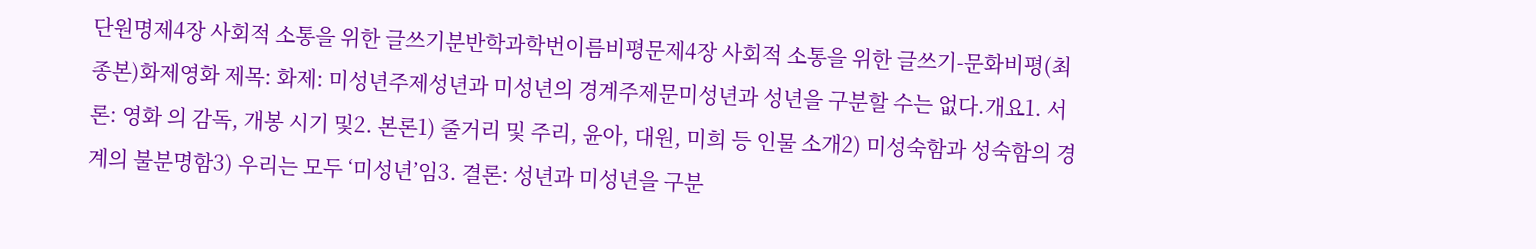단원명제4장 사회적 소통을 위한 글쓰기분반학과학번이름비평문제4장 사회적 소통을 위한 글쓰기-문화비평(최종본)화제영화 제목: 화제: 미성년주제성년과 미성년의 경계주제문미성년과 성년을 구분할 수는 없다.개요1. 서론: 영화 의 감독, 개봉 시기 및2. 본론1) 줄거리 및 주리, 윤아, 대원, 미희 등 인물 소개2) 미성숙함과 성숙함의 경계의 불분명함3) 우리는 모두 ‘미성년’임3. 결론: 성년과 미성년을 구분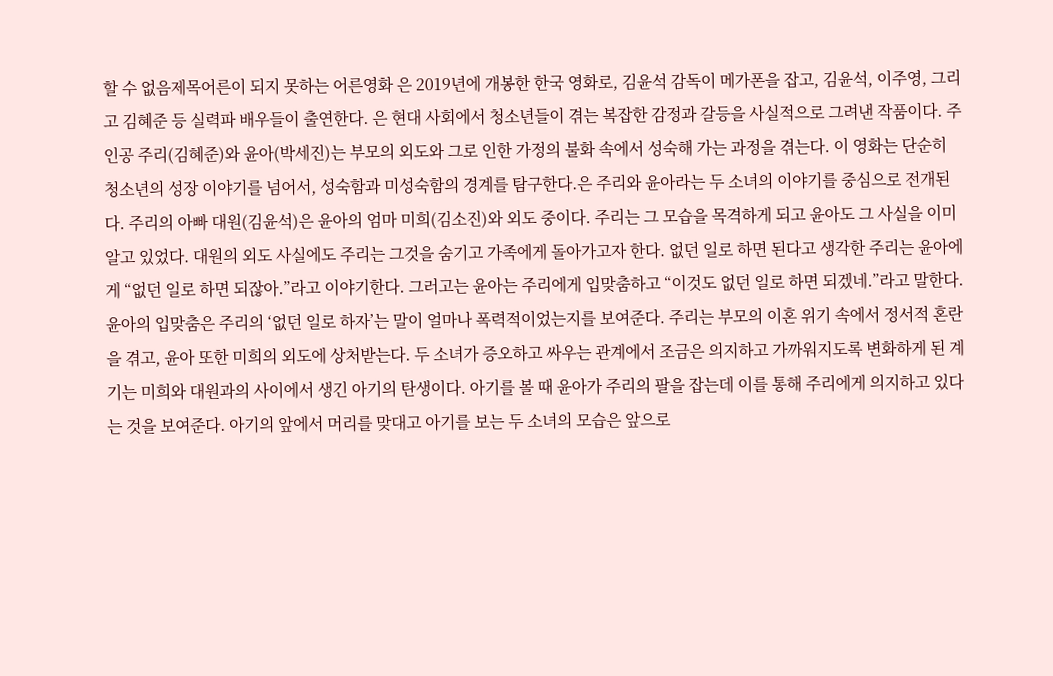할 수 없음제목어른이 되지 못하는 어른영화 은 2019년에 개봉한 한국 영화로, 김윤석 감독이 메가폰을 잡고, 김윤석, 이주영, 그리고 김혜준 등 실력파 배우들이 출연한다. 은 현대 사회에서 청소년들이 겪는 복잡한 감정과 갈등을 사실적으로 그려낸 작품이다. 주인공 주리(김혜준)와 윤아(박세진)는 부모의 외도와 그로 인한 가정의 불화 속에서 성숙해 가는 과정을 겪는다. 이 영화는 단순히 청소년의 성장 이야기를 넘어서, 성숙함과 미성숙함의 경계를 탐구한다.은 주리와 윤아라는 두 소녀의 이야기를 중심으로 전개된다. 주리의 아빠 대원(김윤석)은 윤아의 엄마 미희(김소진)와 외도 중이다. 주리는 그 모습을 목격하게 되고 윤아도 그 사실을 이미 알고 있었다. 대원의 외도 사실에도 주리는 그것을 숨기고 가족에게 돌아가고자 한다. 없던 일로 하면 된다고 생각한 주리는 윤아에게 “없던 일로 하면 되잖아.”라고 이야기한다. 그러고는 윤아는 주리에게 입맞춤하고 “이것도 없던 일로 하면 되겠네.”라고 말한다. 윤아의 입맞춤은 주리의 ‘없던 일로 하자’는 말이 얼마나 폭력적이었는지를 보여준다. 주리는 부모의 이혼 위기 속에서 정서적 혼란을 겪고, 윤아 또한 미희의 외도에 상처받는다. 두 소녀가 증오하고 싸우는 관계에서 조금은 의지하고 가까워지도록 변화하게 된 계기는 미희와 대원과의 사이에서 생긴 아기의 탄생이다. 아기를 볼 때 윤아가 주리의 팔을 잡는데 이를 통해 주리에게 의지하고 있다는 것을 보여준다. 아기의 앞에서 머리를 맞대고 아기를 보는 두 소녀의 모습은 앞으로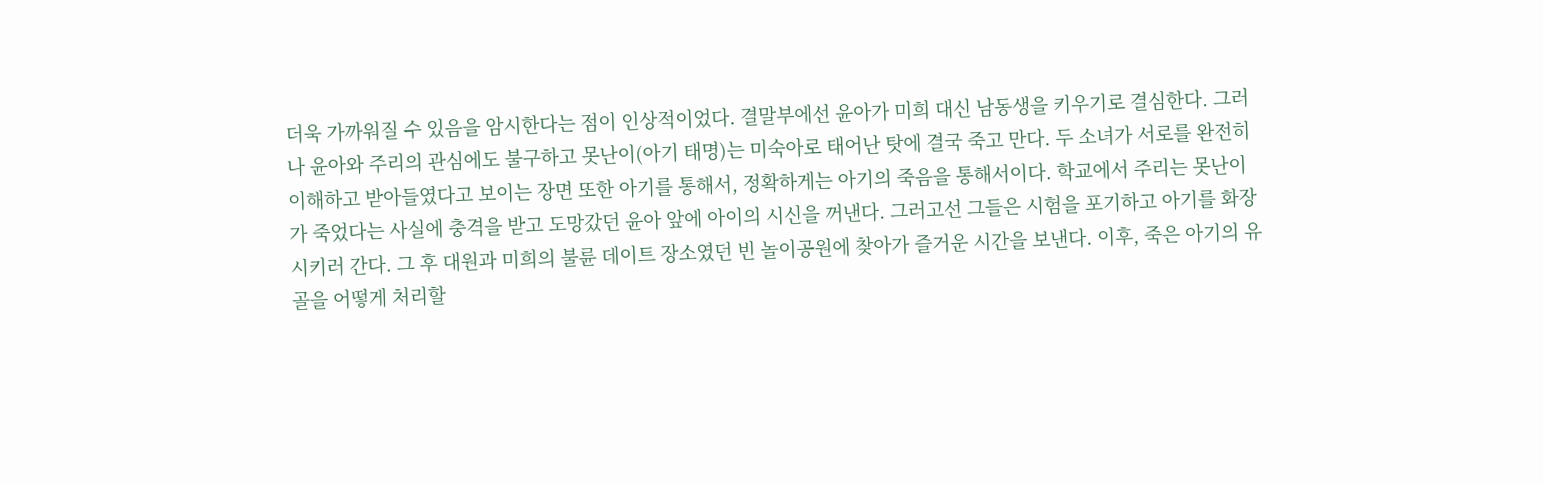더욱 가까워질 수 있음을 암시한다는 점이 인상적이었다. 결말부에선 윤아가 미희 대신 남동생을 키우기로 결심한다. 그러나 윤아와 주리의 관심에도 불구하고 못난이(아기 태명)는 미숙아로 태어난 탓에 결국 죽고 만다. 두 소녀가 서로를 완전히 이해하고 받아들였다고 보이는 장면 또한 아기를 통해서, 정확하게는 아기의 죽음을 통해서이다. 학교에서 주리는 못난이가 죽었다는 사실에 충격을 받고 도망갔던 윤아 앞에 아이의 시신을 꺼낸다. 그러고선 그들은 시험을 포기하고 아기를 화장시키러 간다. 그 후 대원과 미희의 불륜 데이트 장소였던 빈 놀이공원에 찾아가 즐거운 시간을 보낸다. 이후, 죽은 아기의 유골을 어떻게 처리할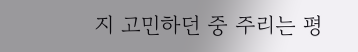지 고민하던 중 주리는 평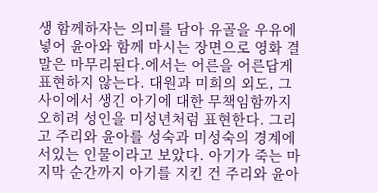생 함께하자는 의미를 담아 유골을 우유에 넣어 윤아와 함께 마시는 장면으로 영화 결말은 마무리된다.에서는 어른을 어른답게 표현하지 않는다. 대원과 미희의 외도, 그 사이에서 생긴 아기에 대한 무책임함까지 오히려 성인을 미성년처럼 표현한다. 그리고 주리와 윤아를 성숙과 미성숙의 경계에 서있는 인물이라고 보았다. 아기가 죽는 마지막 순간까지 아기를 지킨 건 주리와 윤아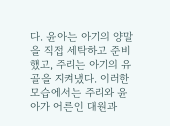다. 윤아는 아기의 양말을 직접 세탁하고 준비했고, 주리는 아기의 유골을 지켜냈다. 이러한 모습에서는 주리와 윤아가 어른인 대원과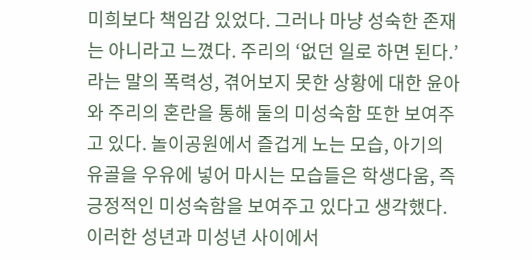미희보다 책임감 있었다. 그러나 마냥 성숙한 존재는 아니라고 느꼈다. 주리의 ‘없던 일로 하면 된다.’라는 말의 폭력성, 겪어보지 못한 상황에 대한 윤아와 주리의 혼란을 통해 둘의 미성숙함 또한 보여주고 있다. 놀이공원에서 즐겁게 노는 모습, 아기의 유골을 우유에 넣어 마시는 모습들은 학생다움, 즉 긍정적인 미성숙함을 보여주고 있다고 생각했다. 이러한 성년과 미성년 사이에서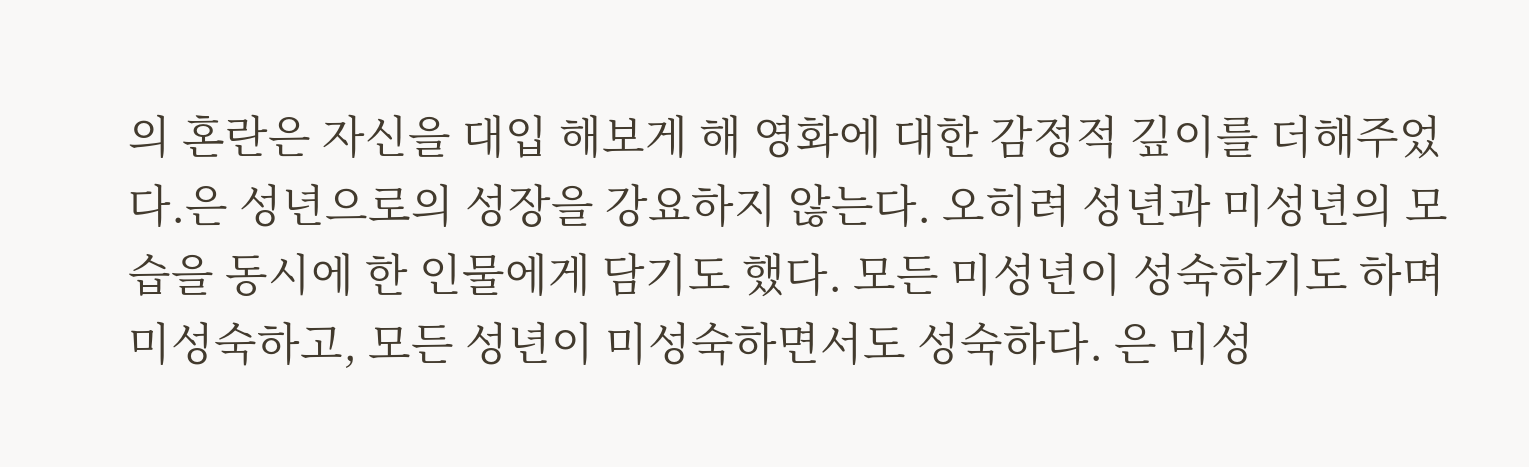의 혼란은 자신을 대입 해보게 해 영화에 대한 감정적 깊이를 더해주었다.은 성년으로의 성장을 강요하지 않는다. 오히려 성년과 미성년의 모습을 동시에 한 인물에게 담기도 했다. 모든 미성년이 성숙하기도 하며 미성숙하고, 모든 성년이 미성숙하면서도 성숙하다. 은 미성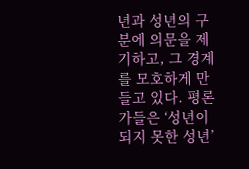년과 성년의 구분에 의문을 제기하고, 그 경계를 모호하게 만들고 있다. 평론가들은 ‘성년이 되지 못한 성년’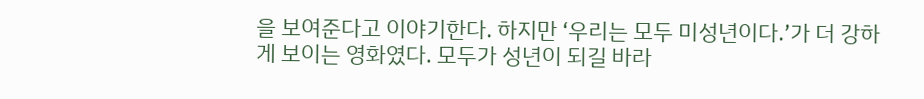을 보여준다고 이야기한다. 하지만 ‘우리는 모두 미성년이다.’가 더 강하게 보이는 영화였다. 모두가 성년이 되길 바라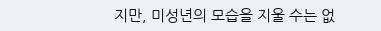지만, 미성년의 모습을 지울 수는 없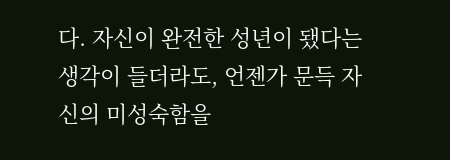다. 자신이 완전한 성년이 됐다는 생각이 들더라도, 언젠가 문득 자신의 미성숙함을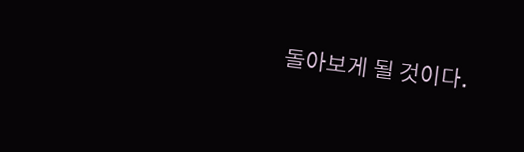돌아보게 될 것이다.